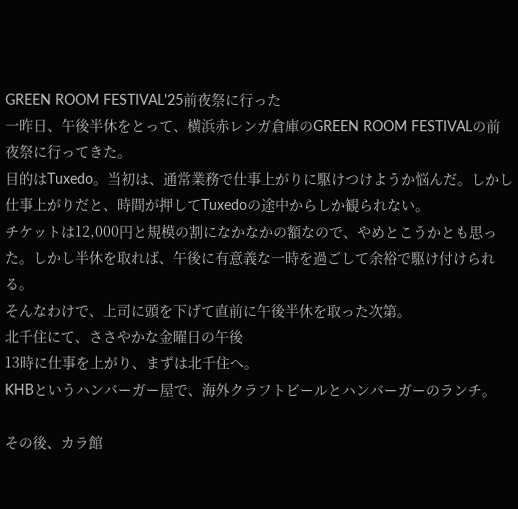GREEN ROOM FESTIVAL'25前夜祭に行った
一昨日、午後半休をとって、横浜赤レンガ倉庫のGREEN ROOM FESTIVALの前夜祭に行ってきた。
目的はTuxedo。当初は、通常業務で仕事上がりに駆けつけようか悩んだ。しかし仕事上がりだと、時間が押してTuxedoの途中からしか観られない。
チケットは12,000円と規模の割になかなかの額なので、やめとこうかとも思った。しかし半休を取れば、午後に有意義な一時を過ごして余裕で駆け付けられる。
そんなわけで、上司に頭を下げて直前に午後半休を取った次第。
北千住にて、ささやかな金曜日の午後
13時に仕事を上がり、まずは北千住へ。
KHBというハンバーガー屋で、海外クラフトビールとハンバーガーのランチ。

その後、カラ館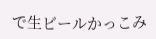で生ビールかっこみ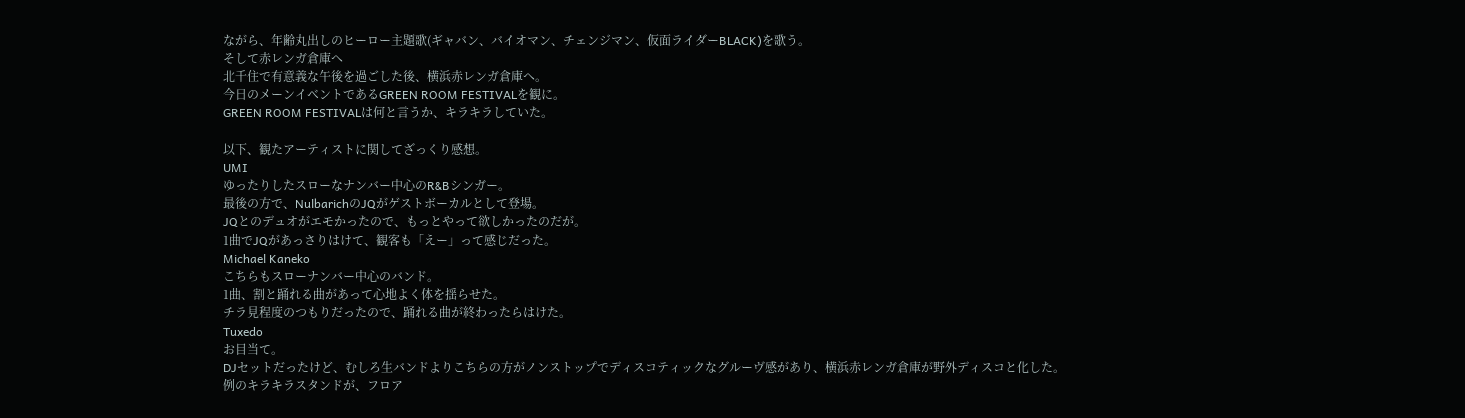ながら、年齢丸出しのヒーロー主題歌(ギャバン、バイオマン、チェンジマン、仮面ライダーBLACK)を歌う。
そして赤レンガ倉庫へ
北千住で有意義な午後を過ごした後、横浜赤レンガ倉庫へ。
今日のメーンイベントであるGREEN ROOM FESTIVALを観に。
GREEN ROOM FESTIVALは何と言うか、キラキラしていた。

以下、観たアーティストに関してざっくり感想。
UMI
ゆったりしたスローなナンバー中心のR&Bシンガー。
最後の方で、NulbarichのJQがゲストボーカルとして登場。
JQとのデュオがエモかったので、もっとやって欲しかったのだが。
1曲でJQがあっさりはけて、観客も「えー」って感じだった。
Michael Kaneko
こちらもスローナンバー中心のバンド。
1曲、割と踊れる曲があって心地よく体を揺らせた。
チラ見程度のつもりだったので、踊れる曲が終わったらはけた。
Tuxedo
お目当て。
DJセットだったけど、むしろ生バンドよりこちらの方がノンストップでディスコティックなグルーヴ感があり、横浜赤レンガ倉庫が野外ディスコと化した。
例のキラキラスタンドが、フロア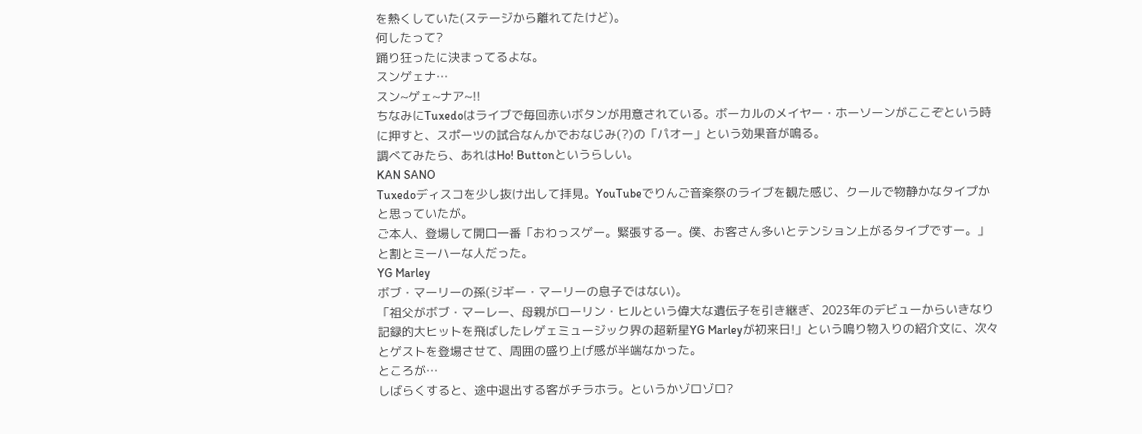を熱くしていた(ステージから離れてたけど)。
何したって?
踊り狂ったに決まってるよな。
スンゲェナ…
スン~ゲェ~ナア~!!
ちなみにTuxedoはライブで毎回赤いボタンが用意されている。ボーカルのメイヤー・ホーソーンがここぞという時に押すと、スポーツの試合なんかでおなじみ(?)の「パオー」という効果音が鳴る。
調べてみたら、あれはHo! Buttonというらしい。
KAN SANO
Tuxedoディスコを少し抜け出して拝見。YouTubeでりんご音楽祭のライブを観た感じ、クールで物静かなタイプかと思っていたが。
ご本人、登場して開口一番「おわっスゲー。緊張するー。僕、お客さん多いとテンション上がるタイプですー。」と割とミーハーな人だった。
YG Marley
ボブ・マーリーの孫(ジギー・マーリーの息子ではない)。
「祖父がボブ・マーレー、母親がローリン・ヒルという偉大な遺伝子を引き継ぎ、2023年のデビューからいきなり記録的大ヒットを飛ばしたレゲェミュージック界の超新星YG Marleyが初来日!」という鳴り物入りの紹介文に、次々とゲストを登場させて、周囲の盛り上げ感が半端なかった。
ところが…
しばらくすると、途中退出する客がチラホラ。というかゾロゾロ?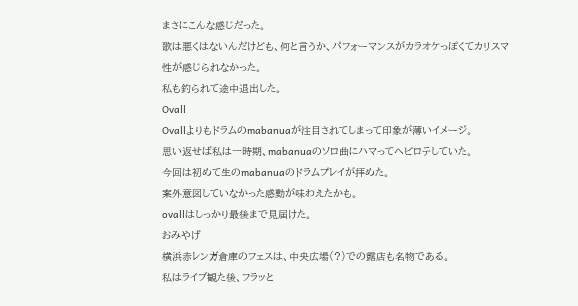まさにこんな感じだった。
歌は悪くはないんだけども、何と言うか、パフォーマンスがカラオケっぽくてカリスマ性が感じられなかった。
私も釣られて途中退出した。
Ovall
Ovallよりもドラムのmabanuaが注目されてしまって印象が薄いイメージ。
思い返せば私は一時期、mabanuaのソロ曲にハマってヘビロテしていた。
今回は初めて生のmabanuaのドラムプレイが拝めた。
案外意図していなかった感動が味わえたかも。
ovallはしっかり最後まで見届けた。
おみやげ
横浜赤レンガ倉庫のフェスは、中央広場(?)での露店も名物である。
私はライブ観た後、フラッと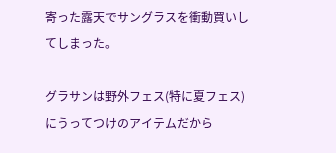寄った露天でサングラスを衝動買いしてしまった。

グラサンは野外フェス(特に夏フェス)にうってつけのアイテムだから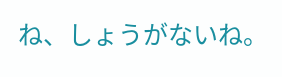ね、しょうがないね。